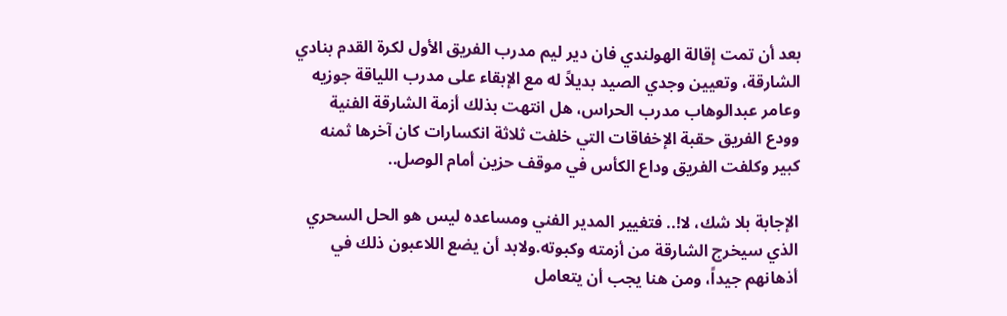بعد أن تمت إقالة الهولندي فان دير ليم مدرب الفريق الأول لكرة القدم بنادي الشارقة، وتعيين وجدي الصيد بديلاً له مع الإبقاء على مدرب اللياقة جوزيه وعامر عبدالوهاب مدرب الحراس، هل انتهت بذلك أزمة الشارقة الفنية وودع الفريق حقبة الإخفاقات التي خلفت ثلاثة انكسارات كان آخرها ثمنه كبير وكلفت الفريق وداع الكأس في موقف حزين أمام الوصل..

الإجابة بلا شك، لا!.. فتغيير المدير الفني ومساعده ليس هو الحل السحري الذي سيخرج الشارقة من أزمته وكبوته.ولابد أن يضع اللاعبون ذلك في أذهانهم جيداً، ومن هنا يجب أن يتعامل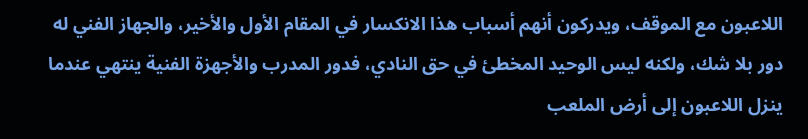اللاعبون مع الموقف، ويدركون أنهم أسباب هذا الانكسار في المقام الأول والأخير، والجهاز الفني له دور بلا شك، ولكنه ليس الوحيد المخطئ في حق النادي، فدور المدرب والأجهزة الفنية ينتهي عندما ينزل اللاعبون إلى أرض الملعب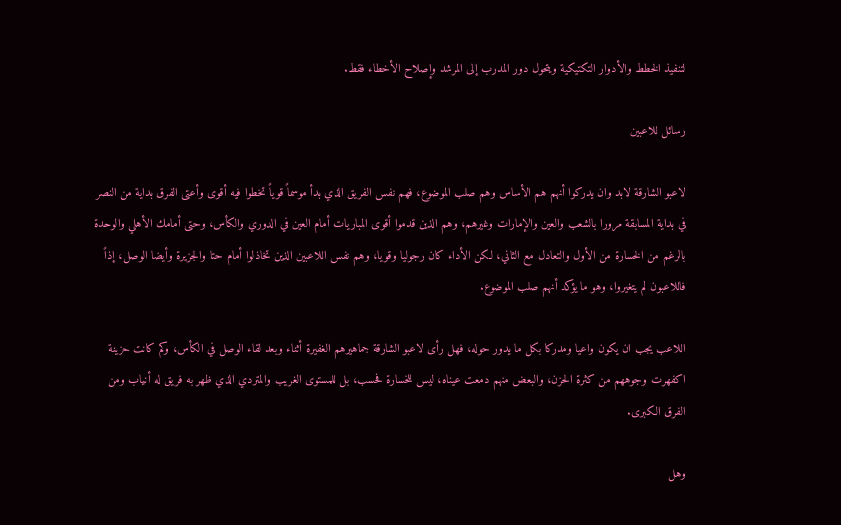لتنفيذ الخطط والأدوار التكتيكية ويتحول دور المدرب إلى المرشد وإصلاح الأخطاء فقط.

رسائل للاعبين

لاعبو الشارقة لابد وان يدركوا أنهم هم الأساس وهم صلب الموضوع، فهم نفس الفريق الذي بدأ موسماً قوياً تخطوا فيه أقوى وأعتى الفرق بداية من النصر في بداية المسابقة مرورا بالشعب والعين والإمارات وغيرهم، وهم الذين قدموا أقوى المباريات أمام العين في الدوري والكأس، وحتى أمامك الأهلي والوحدة بالرغم من الخسارة من الأول والتعادل مع الثاني، لكن الأداء كان رجوليا وقويا، وهم نفس اللاعبين الذين تخاذلوا أمام حتا والجزيرة وأيضا الوصل، إذاً فاللاعبون لم يتغيروا، وهو ما يؤكد أنهم صلب الموضوع.

اللاعب يجب ان يكون واعيا ومدركا بكل ما يدور حوله، فهل رأى لاعبو الشارقة جماهيرهم الغفيرة أثناء وبعد لقاء الوصل في الكأس، وكم كانت حزينة اكفهرت وجوههم من كثرة الحزن، والبعض منهم دمعت عيناه، ليس للخسارة فحسب، بل للمستوى الغريب والمتردي الذي ظهر به فريق له أنياب ومن الفرق الكبرى.

وهل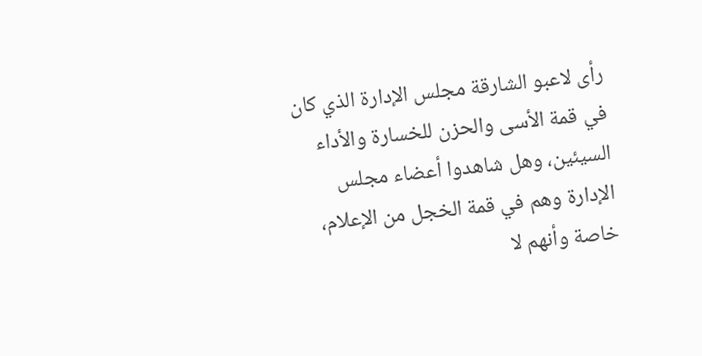رأى لاعبو الشارقة مجلس الإدارة الذي كان في قمة الأسى والحزن للخسارة والأداء السيئين، وهل شاهدوا أعضاء مجلس الإدارة وهم في قمة الخجل من الإعلام، خاصة وأنهم لا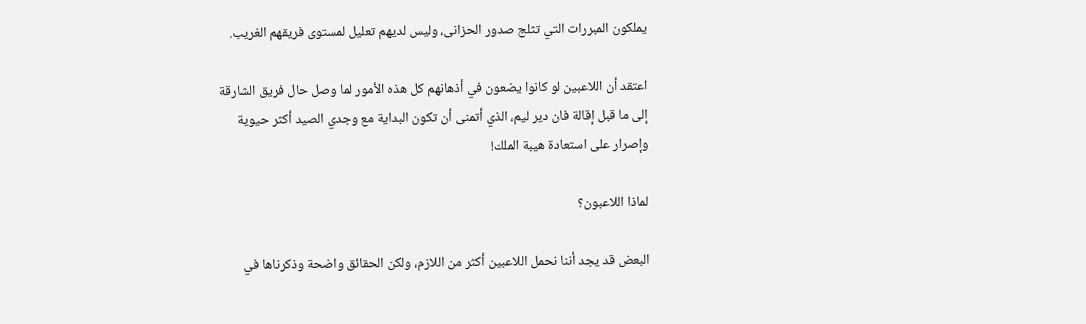يملكون المبررات التي تثلج صدور الحزانى، وليس لديهم تعليل لمستوى فريقهم الغريب.

اعتقد أن اللاعبين لو كانوا يضعون في أذهانهم كل هذه الأمور لما وصل حال فريق الشارقة إلى ما قبل إقالة فان دير ليم، الذي أتمنى أن تكون البداية مع وجدي الصيد أكثر حيوية وإصرار على استعادة هيبة الملك!

لماذا اللاعبون؟

البعض قد يجد أننا نحمل اللاعبين أكثر من اللازم، ولكن الحقائق واضحة وذكرناها في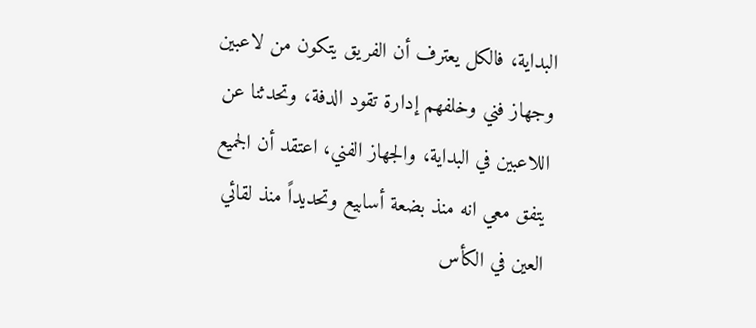البداية، فالكل يعترف أن الفريق يتكون من لاعبين وجهاز فني وخلفهم إدارة تقود الدفة، وتحدثنا عن اللاعبين في البداية، والجهاز الفني، اعتقد أن الجميع يتفق معي انه منذ بضعة أسابيع وتحديداً منذ لقائي العين في الكأس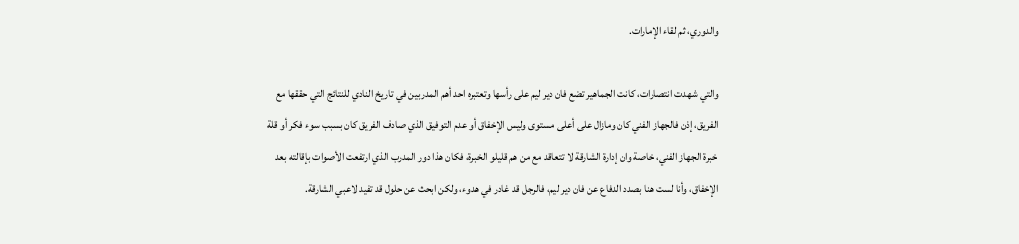والدوري، ثم لقاء الإمارات.

والتي شهدت انتصارات، كانت الجماهير تضع فان دير ليم على رأسها وتعتبره احد أهم المدربين في تاريخ النادي للنتائج التي حققها مع الفريق، إذن فالجهاز الفني كان ومازال على أعلى مستوى وليس الإخفاق أو عدم التوفيق الذي صادف الفريق كان بسبب سوء فكر أو قلة خبرة الجهاز الفني، خاصة وان إدارة الشارقة لا تتعاقد مع من هم قليلو الخبرة، فكان هذا دور المدرب الذي ارتفعت الأصوات بإقالته بعد الإخفاق، وأنا لست هنا بصدد الدفاع عن فان دير ليم، فالرجل قد غادر في هدوء، ولكن ابحث عن حلول قد تفيد لاعبي الشارقة.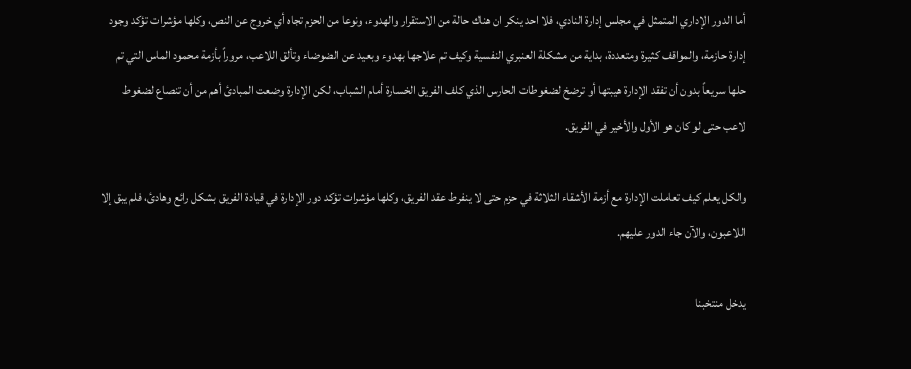أما الدور الإداري المتمثل في مجلس إدارة النادي، فلا احد ينكر ان هناك حالة من الاستقرار والهدوء، ونوعا من الحزم تجاه أي خروج عن النص، وكلها مؤشرات تؤكد وجود إدارة حازمة، والمواقف كثيرة ومتعددة، بداية من مشكلة العنبري النفسية وكيف تم علاجها بهدوء وبعيد عن الضوضاء وتألق اللاعب، مروراً بأزمة محمود الماس التي تم حلها سريعاً بدون أن تفقد الإدارة هيبتها أو ترضخ لضغوطات الحارس الذي كلف الفريق الخسارة أمام الشباب، لكن الإدارة وضعت المبادئ أهم من أن تنصاع لضغوط لاعب حتى لو كان هو الأول والأخير في الفريق.

والكل يعلم كيف تعاملت الإدارة مع أزمة الأشقاء الثلاثة في حزم حتى لا ينفرط عقد الفريق، وكلها مؤشرات تؤكد دور الإدارة في قيادة الفريق بشكل رائع وهادئ، فلم يبق إلا اللاعبون، والآن جاء الدور عليهم.

يدخل منتخبنا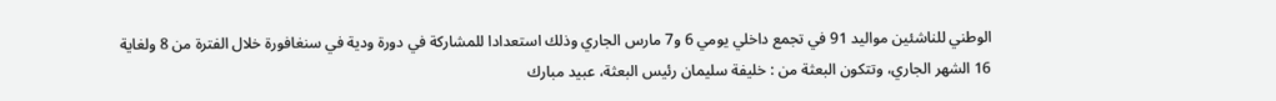الوطني للناشئين مواليد 91 في تجمع داخلي يومي 6 و7 مارس الجاري وذلك استعدادا للمشاركة في دورة ودية في سنغافورة خلال الفترة من 8 ولغاية 16 الشهر الجاري، وتتكون البعثة من : خليفة سليمان رئيس البعثة، عبيد مبارك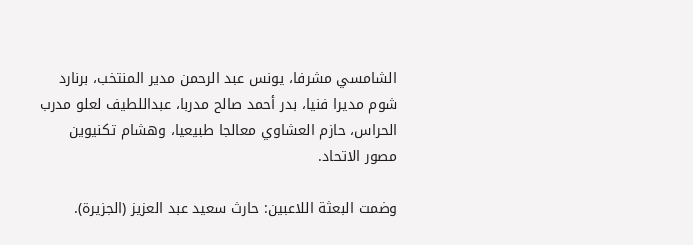الشامسي مشرفا، يونس عبد الرحمن مدير المنتخب، برنارد شوم مديرا فنيا، بدر أحمد صالح مدربا، عبداللطيف لعلو مدرب الحراس، حازم العشاوي معالجا طبيعيا، وهشام تكنيوين مصور الاتحاد.

وضمت البعثة اللاعبين: حارث سعيد عبد العزيز (الجزيرة).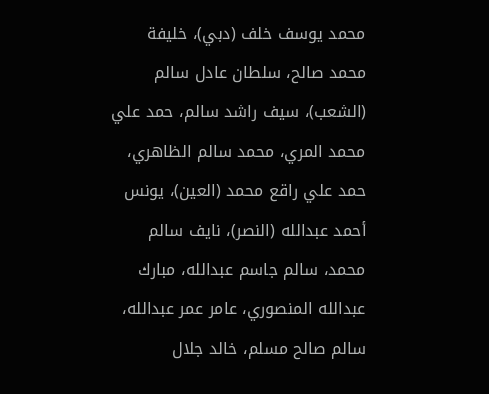محمد يوسف خلف (دبي)، خليفة محمد صالح، سلطان عادل سالم (الشعب)، سيف راشد سالم، حمد علي محمد المري، محمد سالم الظاهري، حمد علي راقع محمد (العين)، يونس أحمد عبدالله (النصر)، نايف سالم محمد، سالم جاسم عبدالله، مبارك عبدالله المنصوري، عامر عمر عبدالله، سالم صالح مسلم، خالد جلال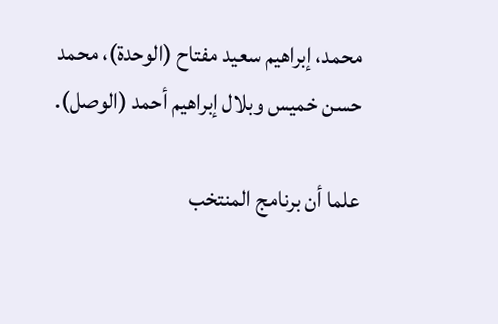محمد، إبراهيم سعيد مفتاح (الوحدة)، محمد حسن خميس وبلال إبراهيم أحمد (الوصل).

علما أن برنامج المنتخب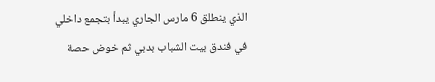الذي ينطلق 6 مارس الجاري يبدأ بتجمع داخلي في فندق بيت الشباب بدبي ثم خوض حصة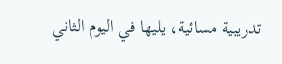تدريبية مسائية، يليها في اليوم الثاني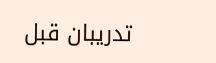تدريبان قبل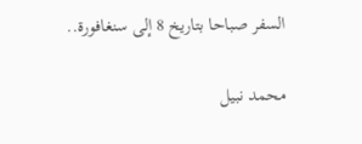السفر صباحا بتاريخ 8 إلى سنغافورة..

محمد نبيل